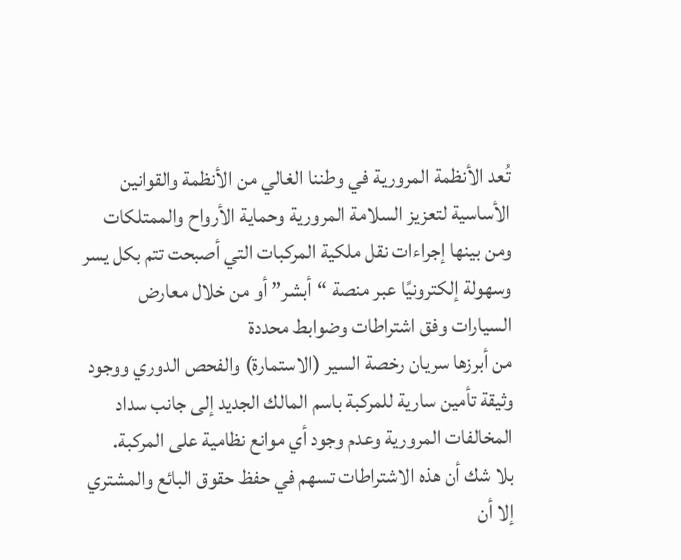تُعد الأنظمة المرورية في وطننا الغالي من الأنظمة والقوانين الأساسية لتعزيز السلامة المرورية وحماية الأرواح والممتلكات ومن بينها إجراءات نقل ملكية المركبات التي أصبحت تتم بكل يسر وسهولة إلكترونيًا عبر منصة “أبشر” أو من خلال معارض السيارات وفق اشتراطات وضوابط محددة
من أبرزها سريان رخصة السير (الاستمارة) والفحص الدوري ووجود وثيقة تأمين سارية للمركبة باسم المالك الجديد إلى جانب سداد المخالفات المرورية وعدم وجود أي موانع نظامية على المركبة.
بلا شك أن هذه الاشتراطات تسهم في حفظ حقوق البائع والمشتري إلا أن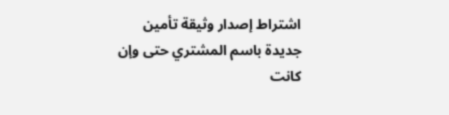اشتراط إصدار وثيقة تأمين جديدة باسم المشتري حتى وإن كانت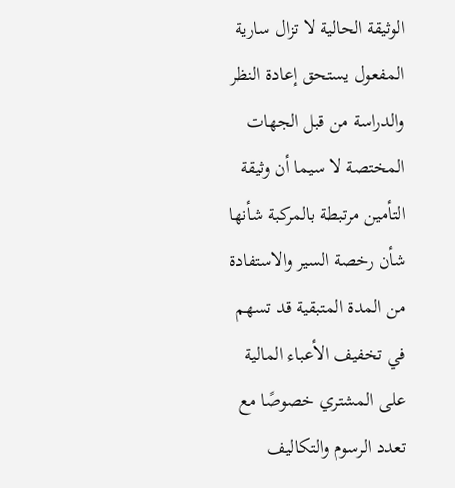الوثيقة الحالية لا تزال سارية المفعول يستحق إعادة النظر والدراسة من قبل الجهات المختصة لا سيما أن وثيقة التأمين مرتبطة بالمركبة شأنها شأن رخصة السير والاستفادة من المدة المتبقية قد تسهم في تخفيف الأعباء المالية على المشتري خصوصًا مع تعدد الرسوم والتكاليف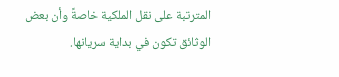المترتبة على نقل الملكية خاصةً وأن بعض الوثائق تكون في بداية سريانها.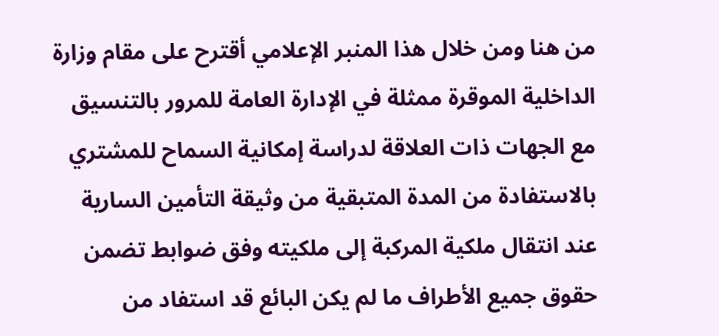من هنا ومن خلال هذا المنبر الإعلامي أقترح على مقام وزارة الداخلية الموقرة ممثلة في الإدارة العامة للمرور بالتنسيق مع الجهات ذات العلاقة لدراسة إمكانية السماح للمشتري بالاستفادة من المدة المتبقية من وثيقة التأمين السارية عند انتقال ملكية المركبة إلى ملكيته وفق ضوابط تضمن حقوق جميع الأطراف ما لم يكن البائع قد استفاد من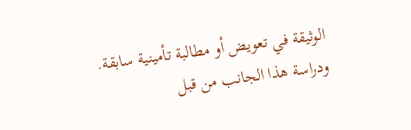الوثيقة في تعويض أو مطالبة تأمينية سابقة.
ودراسة هذا الجانب من قبل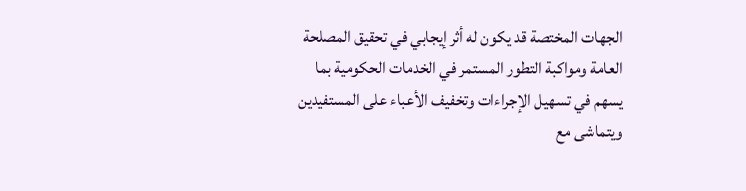الجهات المختصة قد يكون له أثر إيجابي في تحقيق المصلحة العامة ومواكبة التطور المستمر في الخدمات الحكومية بما يسهم في تسهيل الإجراءات وتخفيف الأعباء على المستفيدين ويتماشى مع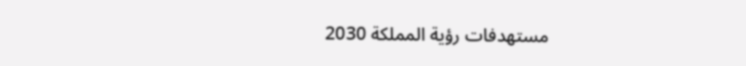مستهدفات رؤية المملكة 2030